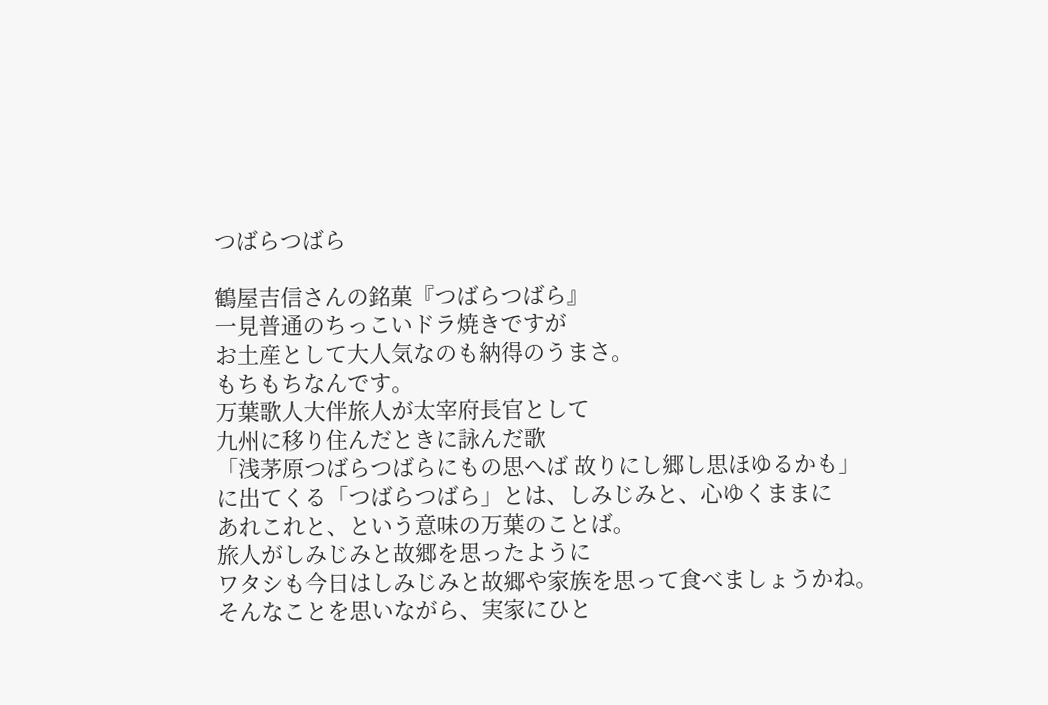つばらつばら

鶴屋吉信さんの銘菓『つばらつばら』
一見普通のちっこいドラ焼きですが
お土産として大人気なのも納得のうまさ。
もちもちなんです。
万葉歌人大伴旅人が太宰府長官として
九州に移り住んだときに詠んだ歌
「浅茅原つばらつばらにもの思へば 故りにし郷し思ほゆるかも」
に出てくる「つばらつばら」とは、しみじみと、心ゆくままに
あれこれと、という意味の万葉のことば。
旅人がしみじみと故郷を思ったように
ワタシも今日はしみじみと故郷や家族を思って食べましょうかね。
そんなことを思いながら、実家にひと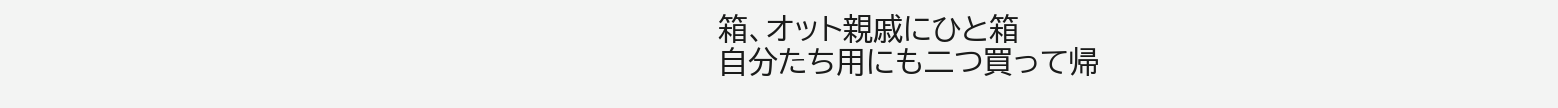箱、オット親戚にひと箱
自分たち用にも二つ買って帰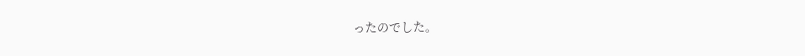ったのでした。